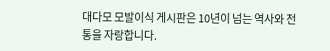대다모 모발이식 게시판은 10년이 넘는 역사와 전통을 자랑합니다.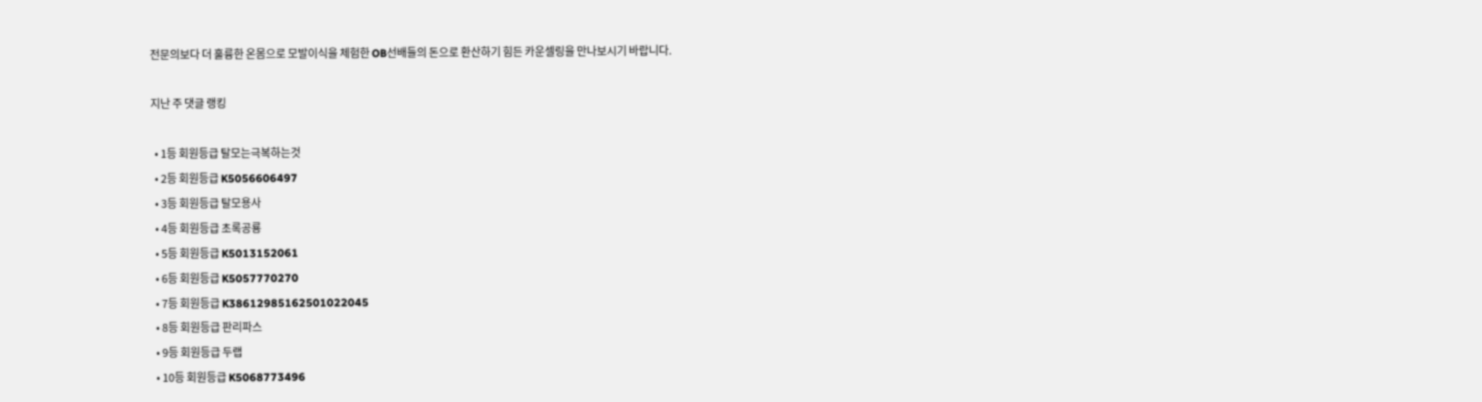전문의보다 더 훌륭한 온몸으로 모발이식을 체험한 OB선배들의 돈으로 환산하기 힘든 카운셀링을 만나보시기 바랍니다.

지난 주 댓글 랭킹

  • 1등 회원등급 탈모는극복하는것
  • 2등 회원등급 K5056606497
  • 3등 회원등급 탈모용사
  • 4등 회원등급 초록공룡
  • 5등 회원등급 K5013152061
  • 6등 회원등급 K5057770270
  • 7등 회원등급 K38612985162501022045
  • 8등 회원등급 판리파스
  • 9등 회원등급 두랩
  • 10등 회원등급 K5068773496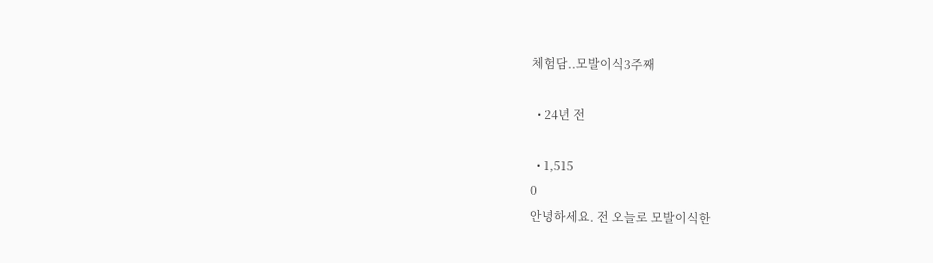체험담..모발이식3주째

  • 24년 전

  • 1,515
0
안녕하세요. 전 오늘로 모발이식한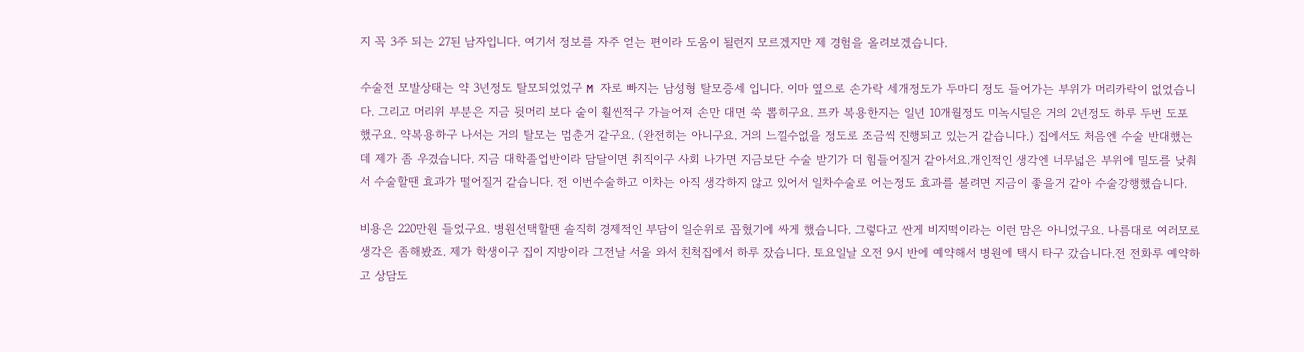지 꼭 3주 되는 27된 남자입니다. 여기서 정보를 자주 얻는 편이라 도움이 될런지 모르겠지만 제 경험을 올려보겠습니다.

수술전 모발상태는 약 3년정도 탈모되었었구 M 자로 빠지는 남성형 탈모증세 입니다. 이마 옆으로 손가락 세개정도가 두마디 정도 들어가는 부위가 머리카락이 없었습니다. 그리고 머리위 부분은 지금 뒷머리 보다 숱이 훨씬적구 가늘어져 손만 대면 쑥 뽑히구요. 프카 복용한지는 일년 10개월정도 미녹시딜은 거의 2년정도 하루 두번 도포 했구요. 약복용하구 나서는 거의 탈모는 멈춘거 같구요. (완전히는 아니구요. 거의 느낄수없을 정도로 조금씩 진행되고 있는거 같습니다.) 집에서도 처음엔 수술 반대했는데 제가 좀 우겼습니다. 지금 대학졸업반이라 담달이면 취직이구 사회 나가면 지금보단 수술 받기가 더 힘들어질거 같아서요.개인적인 생각엔 너무넓은 부위에 밀도를 낮춰서 수술할땐 효과가 떨어질거 같습니다. 전 이번수술하고 이차는 아직 생각하지 않고 있어서 일차수술로 어는정도 효과를 볼려면 지금이 좋을거 같아 수술강행했습니다.

비용은 220만원 들었구요. 병원선택할땐 솔직히 경제적인 부담이 일순위로 꼽혔기에 싸게 했습니다. 그렇다고 싼게 비지떡이라는 이런 맘은 아니었구요. 나름대로 여러모로 생각은 좀해봤죠. 제가 학생이구 집이 지방이라 그전날 서울 와서 친척집에서 하루 잤습니다. 토요일날 오전 9시 반에 예약해서 병원에 택시 타구 갔습니다.전 전화루 예약하고 상담도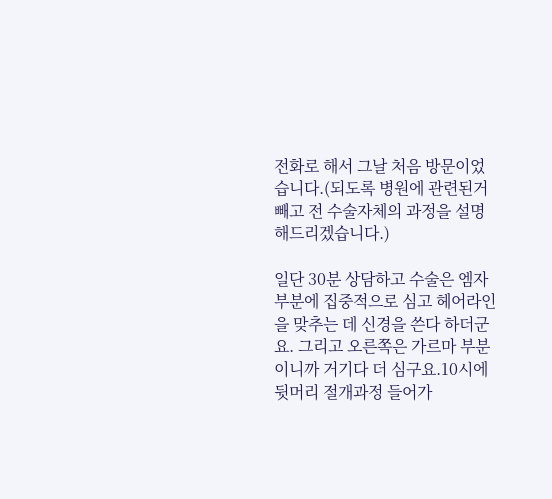전화로 해서 그날 처음 방문이었습니다.(되도록 병원에 관련된거 빼고 전 수술자체의 과정을 설명해드리겠습니다.)

일단 30분 상담하고 수술은 엠자부분에 집중적으로 심고 헤어라인을 맞추는 데 신경을 쓴다 하더군요. 그리고 오른쪽은 가르마 부분이니까 거기다 더 심구요.10시에 뒷머리 절개과정 들어가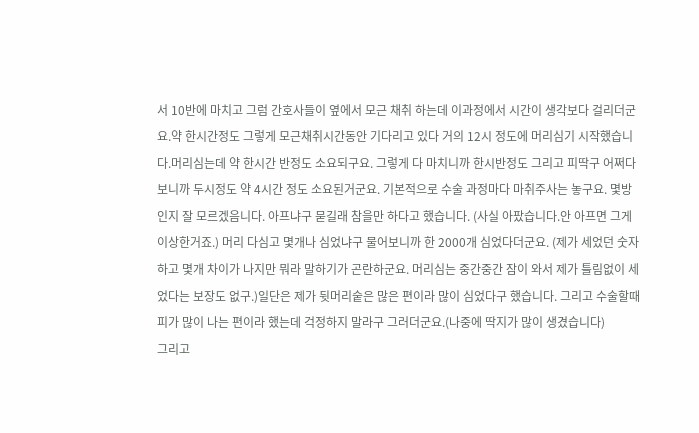서 10반에 마치고 그럼 간호사들이 옆에서 모근 채취 하는데 이과정에서 시간이 생각보다 걸리더군요.약 한시간정도 그렇게 모근채취시간동안 기다리고 있다 거의 12시 정도에 머리심기 시작했습니다.머리심는데 약 한시간 반정도 소요되구요. 그렇게 다 마치니까 한시반정도 그리고 피딱구 어쩌다 보니까 두시정도 약 4시간 정도 소요된거군요. 기본적으로 수술 과정마다 마취주사는 놓구요. 몇방인지 잘 모르겠음니다. 아프냐구 묻길래 참을만 하다고 했습니다. (사실 아팠습니다.안 아프면 그게 이상한거죠.) 머리 다심고 몇개나 심었냐구 물어보니까 한 2000개 심었다더군요. (제가 세었던 숫자하고 몇개 차이가 나지만 뭐라 말하기가 곤란하군요. 머리심는 중간중간 잠이 와서 제가 틀림없이 세었다는 보장도 없구.)일단은 제가 뒷머리숱은 많은 편이라 많이 심었다구 했습니다. 그리고 수술할때 피가 많이 나는 편이라 했는데 걱정하지 말라구 그러더군요.(나중에 딱지가 많이 생겼습니다)
그리고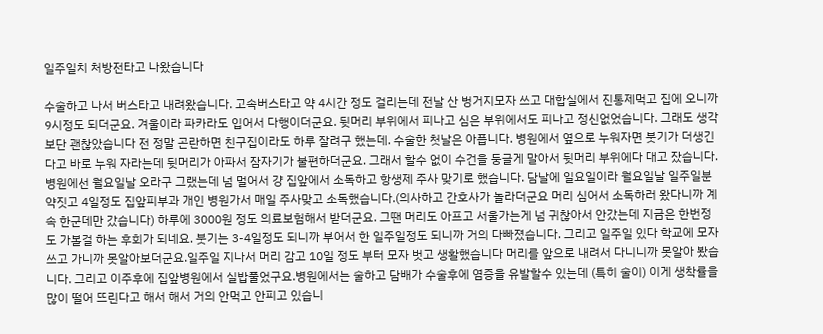일주일치 처방전타고 나왔습니다

수술하고 나서 버스타고 내려왔습니다. 고속버스타고 약 4시간 정도 걸리는데 전날 산 벙거지모자 쓰고 대합실에서 진통제먹고 집에 오니까 9시정도 되더군요. 겨울이라 파카라도 입어서 다행이더군요. 뒷머리 부위에서 피나고 심은 부위에서도 피나고 정신없었습니다. 그래도 생각보단 괜찮았습니다 전 정말 곤란하면 친구집이라도 하루 잘려구 했는데. 수술한 첫날은 아픕니다. 병원에서 옆으로 누워자면 붓기가 더생긴다고 바로 누워 자라는데 뒷머리가 아파서 잠자기가 불편하더군요. 그래서 할수 없이 수건을 둥글게 말아서 뒷머리 부위에다 대고 잤습니다.병원에선 월요일날 오라구 그랬는데 넘 멀어서 걍 집앞에서 소독하고 항생제 주사 맞기로 했습니다. 담날에 일요일이라 월요일날 일주일분 약짓고 4일정도 집앞피부과 개인 병원가서 매일 주사맞고 소독했습니다.(의사하고 간호사가 놀라더군요 머리 심어서 소독하러 왔다니까 계속 한군데만 갔습니다) 하루에 3000원 정도 의료보험해서 받더군요. 그땐 머리도 아프고 서울가는게 넘 귀찮아서 안갔는데 지금은 한번정도 가볼걸 하는 후회가 되네요. 붓기는 3-4일정도 되니까 부어서 한 일주일정도 되니까 거의 다빠졌습니다. 그리고 일주일 있다 학교에 모자 쓰고 가니까 못알아보더군요.일주일 지나서 머리 감고 10일 정도 부터 모자 벗고 생활했습니다 머리를 앞으로 내려서 다니니까 못알아 봤습니다. 그리고 이주후에 집앞병원에서 실밥풀었구요.병원에서는 술하고 담배가 수술후에 염증을 유발할수 있는데 (특히 술이) 이게 생착률을 많이 떨어 뜨린다고 해서 해서 거의 안먹고 안피고 있습니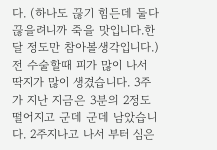다. (하나도 끊기 힘든데 둘다 끊을려니까 죽을 맛입니다.한달 정도만 참아볼생각입니다.) 전 수술할때 피가 많이 나서 딱지가 많이 생겼습니다. 3주가 지난 지금은 3분의 2정도 떨어지고 군데 군데 남았습니다. 2주지나고 나서 부터 심은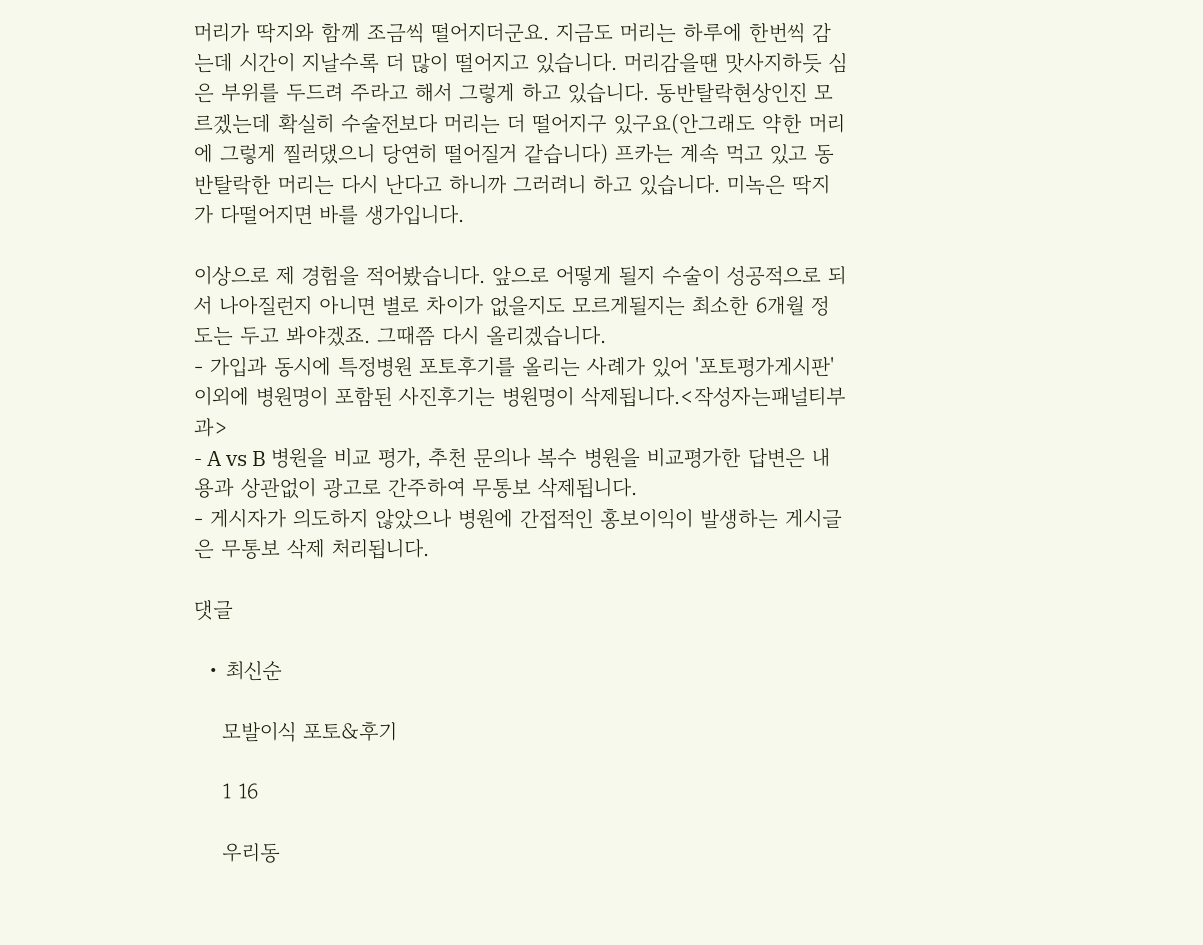머리가 딱지와 함께 조금씩 떨어지더군요. 지금도 머리는 하루에 한번씩 감는데 시간이 지날수록 더 많이 떨어지고 있습니다. 머리감을땐 맛사지하듯 심은 부위를 두드려 주라고 해서 그렇게 하고 있습니다. 동반탈락현상인진 모르겠는데 확실히 수술전보다 머리는 더 떨어지구 있구요(안그래도 약한 머리에 그렇게 찔러댔으니 당연히 떨어질거 같습니다) 프카는 계속 먹고 있고 동반탈락한 머리는 다시 난다고 하니까 그러려니 하고 있습니다. 미녹은 딱지가 다떨어지면 바를 생가입니다.

이상으로 제 경험을 적어봤습니다. 앞으로 어떻게 될지 수술이 성공적으로 되서 나아질런지 아니면 별로 차이가 없을지도 모르게될지는 최소한 6개월 정도는 두고 봐야겠죠. 그때쯤 다시 올리겠습니다.
- 가입과 동시에 특정병원 포토후기를 올리는 사례가 있어 '포토평가게시판' 이외에 병원명이 포함된 사진후기는 병원명이 삭제됩니다.<작성자는패널티부과>
- A vs B 병원을 비교 평가, 추천 문의나 복수 병원을 비교평가한 답변은 내용과 상관없이 광고로 간주하여 무통보 삭제됩니다.
- 게시자가 의도하지 않았으나 병원에 간접적인 홍보이익이 발생하는 게시글은 무통보 삭제 처리됩니다.

댓글

  • 최신순

    모발이식 포토&후기

    1 16

    우리동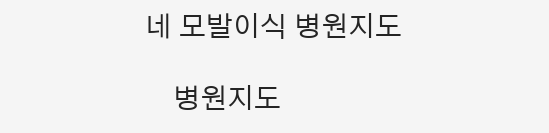네 모발이식 병원지도

    병원지도